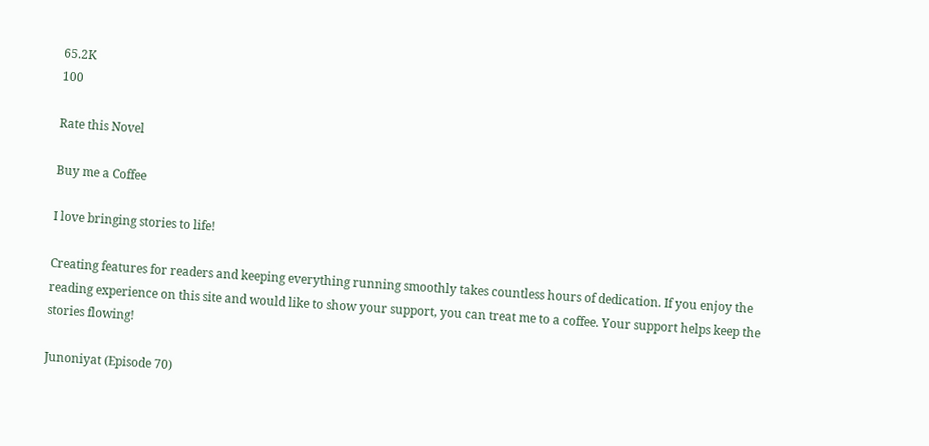65.2K
100

Rate this Novel

Buy me a Coffee

I love bringing stories to life!

Creating features for readers and keeping everything running smoothly takes countless hours of dedication. If you enjoy the reading experience on this site and would like to show your support, you can treat me to a coffee. Your support helps keep the stories flowing!

Junoniyat (Episode 70)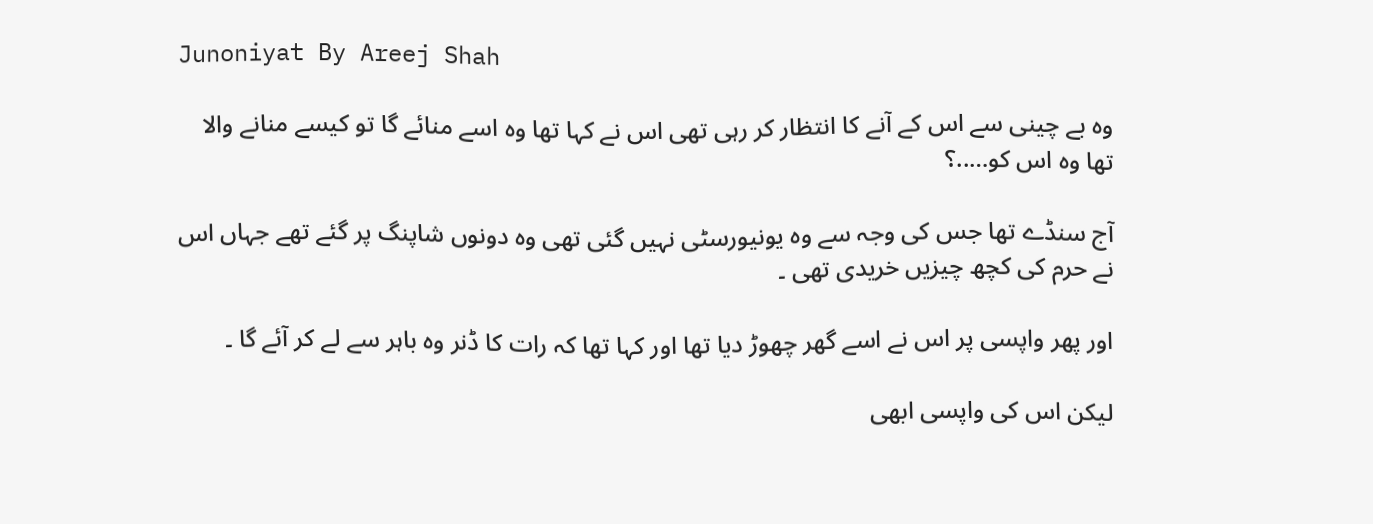Junoniyat By Areej Shah

وہ بے چینی سے اس کے آنے کا انتظار کر رہی تھی اس نے کہا تھا وہ اسے منائے گا تو کیسے منانے والا تھا وہ اس کو…..؟

آج سنڈے تھا جس کی وجہ سے وہ یونیورسٹی نہیں گئی تھی وہ دونوں شاپنگ پر گئے تھے جہاں اس نے حرم کی کچھ چیزیں خریدی تھی ۔

اور پھر واپسی پر اس نے اسے گھر چھوڑ دیا تھا اور کہا تھا کہ رات کا ڈنر وہ باہر سے لے کر آئے گا ۔

لیکن اس کی واپسی ابھی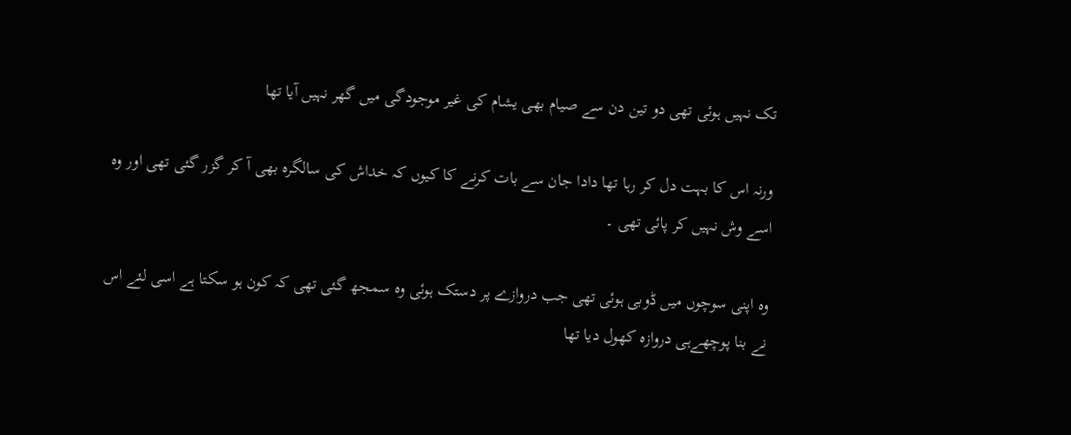تک نہیں ہوئی تھی دو تین دن سے صیام بھی یشام کی غیر موجودگی میں گھر نہیں آیا تھا

ورنہ اس کا بہت دل کر رہا تھا دادا جان سے بات کرنے کا کیوں کہ خداش کی سالگرہ بھی آ کر گزر گئی تھی اور وہ اسے وش نہیں کر پائی تھی ۔

وہ اپنی سوچوں میں ڈوبی ہوئی تھی جب دروازے پر دستک ہوئی وہ سمجھ گئی تھی کہ کون ہو سکتا ہے اسی لئے اس نے بنا پوچھےہی دروازہ کھول دیا تھا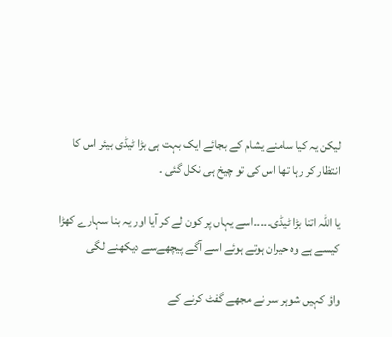لیکن یہ کیا سامنے یشام کے بجائے ایک بہت ہی بڑا ٹیڈی بیئر اس کا انتظار کر رہا تھا اس کی تو چیخ ہی نکل گئی ۔

یا اللہ اتنا بڑا ٹیڈی۔۔۔۔۔اسے یہاں پر کون لے کر آیا اور یہ بنا سہارے کھڑا کیسے ہے وہ حیران ہوتے ہوئے اسے آگے پیچھےسے دیکھنے لگی

واؤ کہیں شوہر سر نے مجھے گفٹ کرنے کے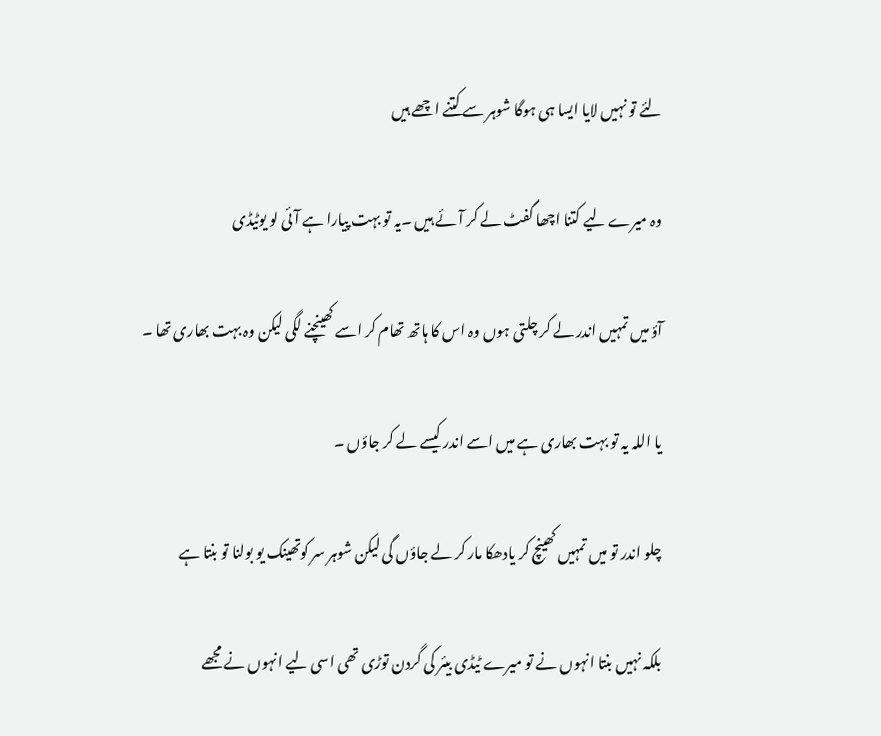لئے تو نہیں لایا ایسا ہی ہوگا شوہر سے کتنے اچھے ہیں

وہ میرے لیے کتنا اچھا گفٹ لے کر آئے ہیں ۔یہ تو بہت پیارا ہے آئی لو یوٹیڈی

آؤ میں تمہیں اندر لے کر چلتی ہوں وہ اس کا ہاتھ تھام کر اسے کھینچنے لگی لیکن وہ بہت بھاری تھا ۔

یا اللہ یہ تو بہت بھاری ہے میں اسے اندر کیسے لے کر جاؤں ۔

چلو اندر تو میں تمہیں کھینچ کر یادھکا مار کر لے جاؤں گی لیکن شوہر سر کوتھینک یو بولنا تو بنتا ہے

بلکہ نہیں بنتا انہوں نے تو میرے ٹیڈی بیئر کی گردن توڑی تھی اسی لیے انہوں نے مجھے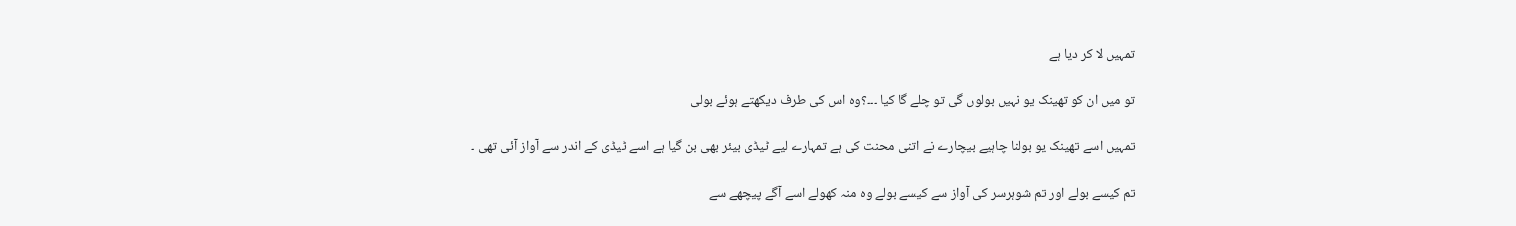تمہیں لا کر دیا ہے

تو میں ان کو تھینک یو نہیں بولوں گی تو چلے گا کیا ۔۔۔؟وہ اس کی طرف دیکھتے ہوئے بولی

تمہیں اسے تھینک یو بولنا چاہیے بیچارے نے اتنی محنت کی ہے تمہارے لیے ٹیڈی بیئر بھی بن گیا ہے اسے ٹیڈی کے اندر سے آواز آئی تھی ۔

تم کیسے بولے اور تم شوہرسر کی آواز سے کیسے بولے وہ منہ کھولے اسے آگے پیچھے سے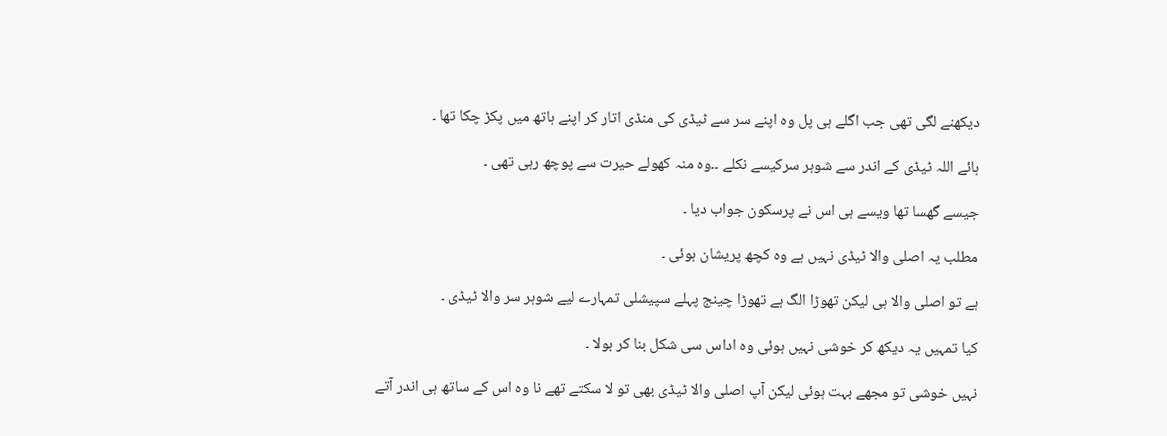دیکھنے لگی تھی جب اگلے ہی پل وہ اپنے سر سے ٹیڈی کی منڈی اتار کر اپنے ہاتھ میں پکڑ چکا تھا ۔

ہائے اللہ ٹیڈی کے اندر سے شوہر سرکیسے نکلے ۔۔وہ منہ کھولے حیرت سے پوچھ رہی تھی ۔

جیسے گھسا تھا ویسے ہی اس نے پرسکون جواب دیا ۔

مطلب یہ اصلی والا ٹیڈی نہیں ہے وہ کچھ پریشان ہوئی ۔

ہے تو اصلی والا ہی لیکن تھوڑا الگ ہے تھوڑا چینج پہلے سپیشلی تمہارے لیے شوہر سر والا ٹیڈی ۔

کیا تمہیں یہ دیکھ کر خوشی نہیں ہوئی وہ اداس سی شکل بنا کر بولا ۔

نہیں خوشی تو مجھے بہت ہوئی لیکن آپ اصلی والا ٹیڈی بھی تو لا سکتے تھے نا وہ اس کے ساتھ ہی اندر آتے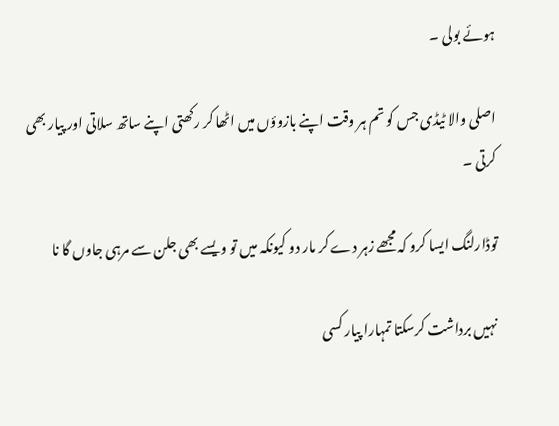ہوئے بولی ۔

اصلی والا ٹیڈی جس کو تم ہر وقت اپنے بازوؤں میں اٹھا کر رکھتی اپنے ساتھ سلاتی اور پیار بھی کرتی ۔

توڈارلنگ ایسا کرو کہ مجھے زہر دے کر مار دو کیونکہ میں تو ویسے بھی جلن سے مرہی جاوں گا نا

نہیں برداشت کرسکتا تمہارا پیار کسی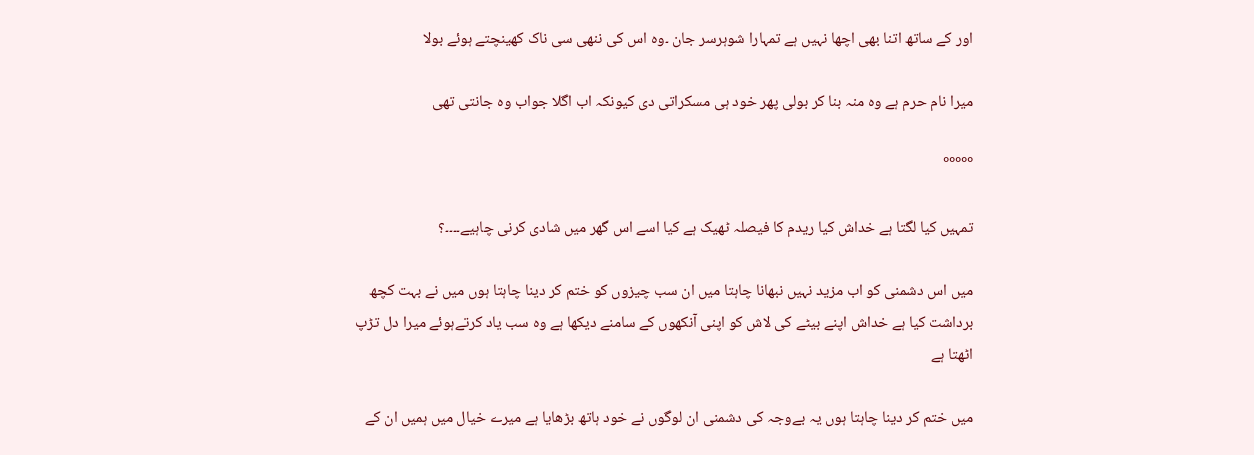اور کے ساتھ اتنا بھی اچھا نہیں ہے تمہارا شوہرسر جان ۔وہ اس کی ننھی سی ناک کھینچتے ہوئے بولا

میرا نام حرم ہے وہ منہ بنا کر بولی پھر خود ہی مسکراتی دی کیونکہ اب اگلا جواب وہ جانتی تھی

°°°°°

تمہیں کیا لگتا ہے خداش کیا ریدم کا فیصلہ ٹھیک ہے کیا اسے اس گھر میں شادی کرنی چاہیے۔۔۔۔؟

میں اس دشمنی کو اب مزید نہیں نبھانا چاہتا میں ان سب چیزوں کو ختم کر دینا چاہتا ہوں میں نے بہت کچھ برداشت کیا ہے خداش اپنے بیٹے کی لاش کو اپنی آنکھوں کے سامنے دیکھا ہے وہ سب یاد کرتےہوئے میرا دل تڑپ اٹھتا ہے

میں ختم کر دینا چاہتا ہوں یہ بےوجہ کی دشمنی ان لوگوں نے خود ہاتھ بڑھایا ہے میرے خیال میں ہمیں ان کے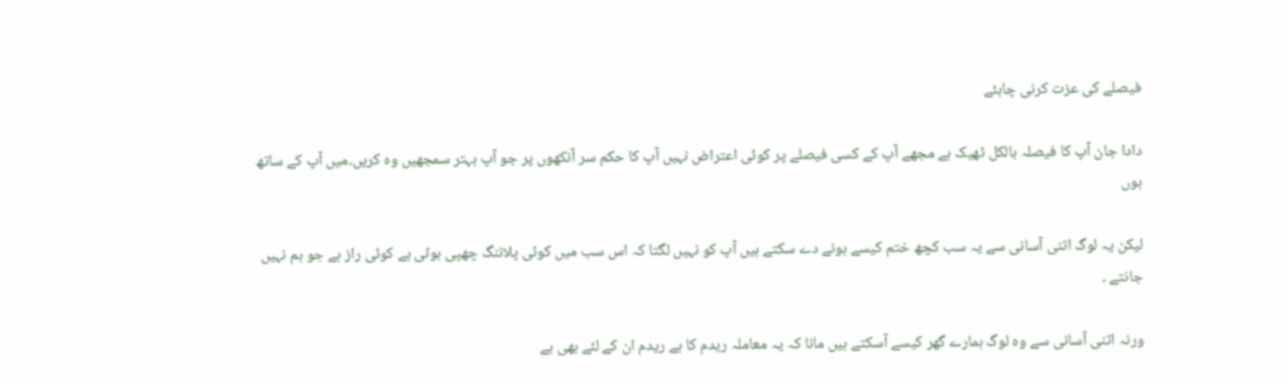فیصلے کی عزت کرنی چاہئے

دادا جان آپ کا فیصلہ بالکل ٹھیک ہے مجھے آپ کے کسی فیصلے پر کوئی اعتراض نہیں آپ کا حکم سر آنکھوں پر جو آپ بہتر سمجھیں وہ کریں۔میں آپ کے ساتھ ہوں

لیکن یہ لوگ اتنی آسانی سے یہ سب کچھ ختم کیسے ہونے دے سکتے ہیں آپ کو نہیں لگتا کہ اس سب میں کوئی پلاننگ چھپی ہوئی ہے کوئی راز ہے جو ہم نہیں جانتے ۔

ورنہ اتنی آسانی سے وہ لوگ ہمارے گھر کیسے آسکتے ہیں مانا کہ یہ معاملہ ریدم کا ہے ریدم ان کے لئے بھی بے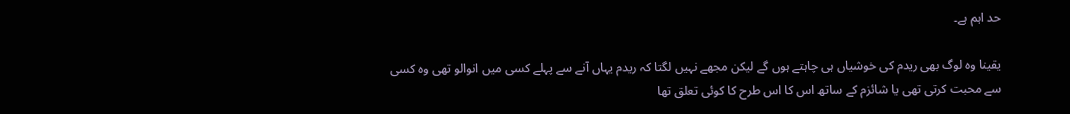حد اہم ہے۔

یقینا وہ لوگ بھی ریدم کی خوشیاں ہی چاہتے ہوں گے لیکن مجھے نہیں لگتا کہ ریدم یہاں آنے سے پہلے کسی میں انوالو تھی وہ کسی سے محبت کرتی تھی یا شائزم کے ساتھ اس کا اس طرح کا کوئی تعلق تھا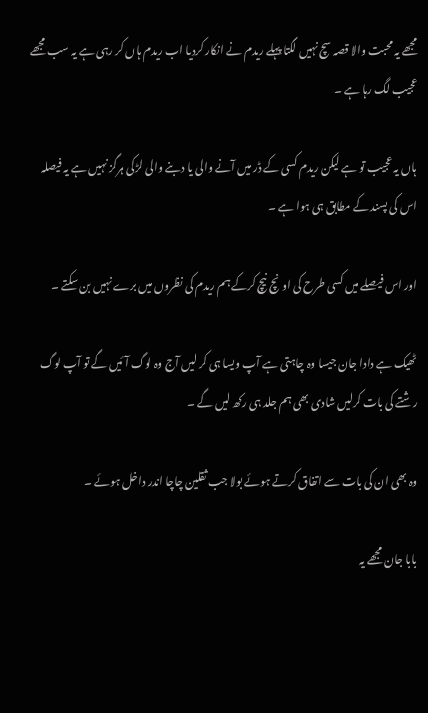مجھے یہ محبت والا قصہ سچ نہیں لگتا پہلے ریدم نے انکار کردیا اب ریدم ہاں کر رہی ہے یہ سب مجھے عجیب لگ رہا ہے ۔

ہاں یہ عجیب تو ہے لیکن ریدم کسی کے ڈر میں آنے والی یا دبنے والی لڑکی ہرگز نہیں ہے یہ فیصلہ اس کی پسند کے مطابق ہی ہوا ہے ۔

اور اس فیصلے میں کسی طرح کی اونچ نیچ کرکے ہم ریدم کی نظروں میں برے نہیں بن سکتے ۔

ٹھیک ہے دادا جان جیسا وہ چاہتی ہے آپ ویسا ہی کر لیں آج وہ لوگ آئیں گے تو آپ لوگ رشتے کی بات کرلیں شادی بھی ہم جلد ہی رکھ لیں گے ۔

وہ بھی ان کی بات سے اتفاق کرتے ہوئے بولا جب ثقلین چاچا اندر داخل ہوئے ۔

بابا جان مجھے یہ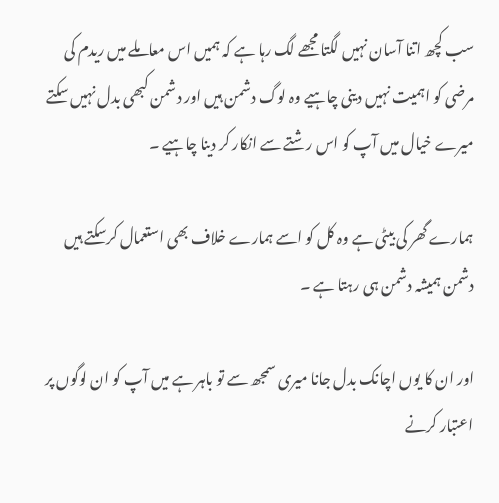سب کچھ اتنا آسان نہیں لگتا مجھے لگ رہا ہے کہ ہمیں اس معاملے میں ریدم کی مرضی کو اہمیت نہیں دینی چاہیے وہ لوگ دشمن ہیں اور دشمن کبھی بدل نہیں سکتے میرے خیال میں آپ کو اس رشتے سے انکار کر دینا چاہیے ۔

ہمارے گھر کی بیٹی ہے وہ کل کو اسے ہمارے خلاف بھی استعمال کرسکتے ہیں دشمن ہمیشہ دشمن ہی رہتا ہے ۔

اور ان کا یوں اچانک بدل جانا میری سمجھ سے تو باہر ہے میں آپ کو ان لوگوں پر اعتبار کرنے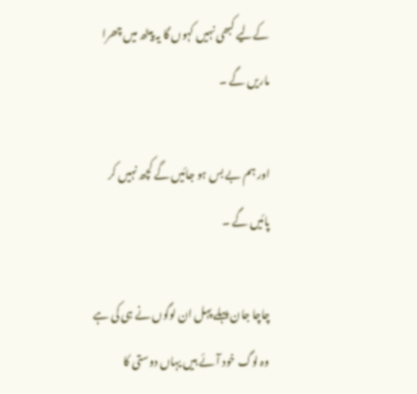کےلیے کبھی نہیں کہوں گا یہ پیٹھ میں چھرا ماریں گے ۔

اور ہم بے بس ہو جائیں گے کچھ نہیں کر پائیں گے ۔

چاچا جان پہلے پہل ان لوگوں نے ہی کی ہے وہ لوگ خود آئے ہیں یہاں دوستی کا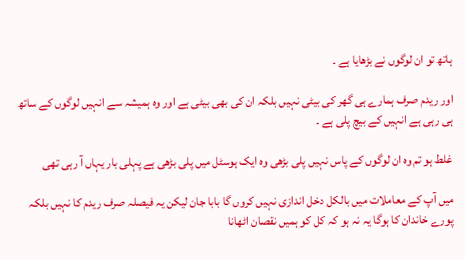ہاتھ تو ان لوگوں نے بڑھایا ہے ۔

اور ریدم صرف ہمارے ہی گھر کی بیٹی نہیں بلکہ ان کی بھی بیٹی ہے اور وہ ہمیشہ سے انہیں لوگوں کے ساتھ ہی رہی ہے انہیں کے بیچ پلی ہے ۔

غلط ہو تم وہ ان لوگوں کے پاس نہیں پلی بڑھی وہ ایک ہوسٹل میں پلی بڑھی ہے پہلی بار یہاں آ رہی تھی

میں آپ کے معاملات میں بالکل دخل اندازی نہیں کروں گا بابا جان لیکن یہ فیصلہ صرف ریدم کا نہیں بلکہ پورے خاندان کا ہوگا یہ نہ ہو کہ کل کو ہمیں نقصان اٹھانا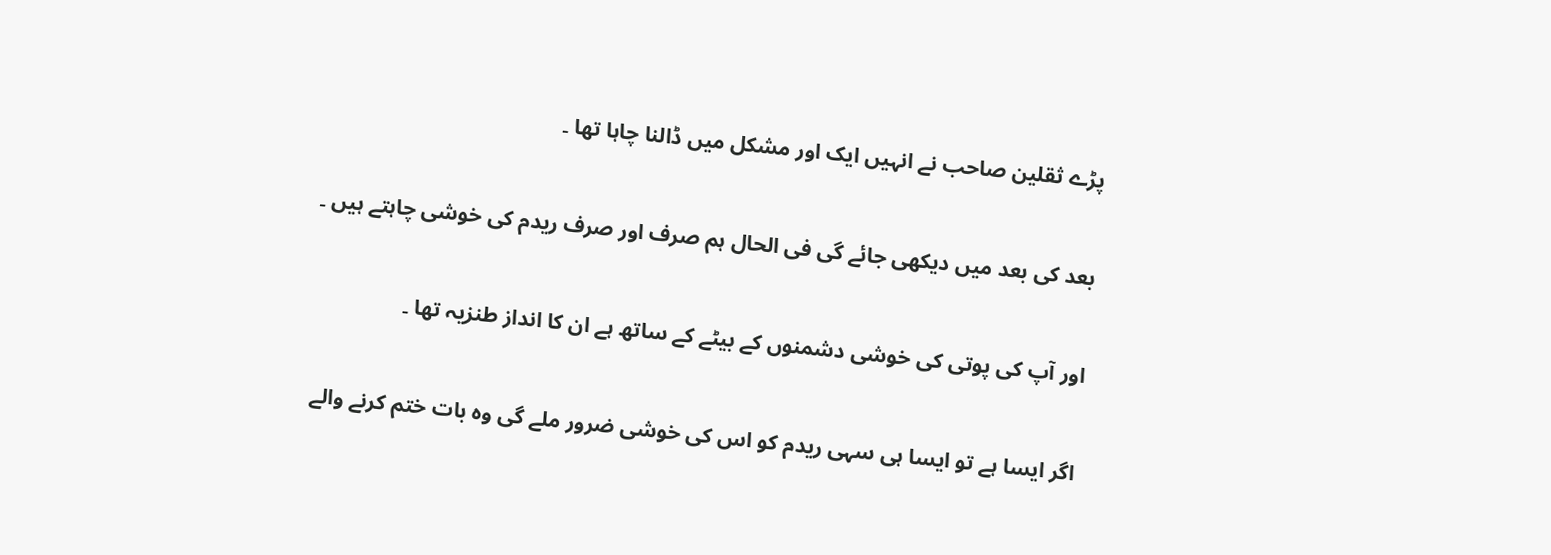پڑے ثقلین صاحب نے انہیں ایک اور مشکل میں ڈالنا چاہا تھا ۔

بعد کی بعد میں دیکھی جائے گی فی الحال ہم صرف اور صرف ریدم کی خوشی چاہتے ہیں ۔

اور آپ کی پوتی کی خوشی دشمنوں کے بیٹے کے ساتھ ہے ان کا انداز طنزیہ تھا ۔

اگر ایسا ہے تو ایسا ہی سہی ریدم کو اس کی خوشی ضرور ملے گی وہ بات ختم کرنے والے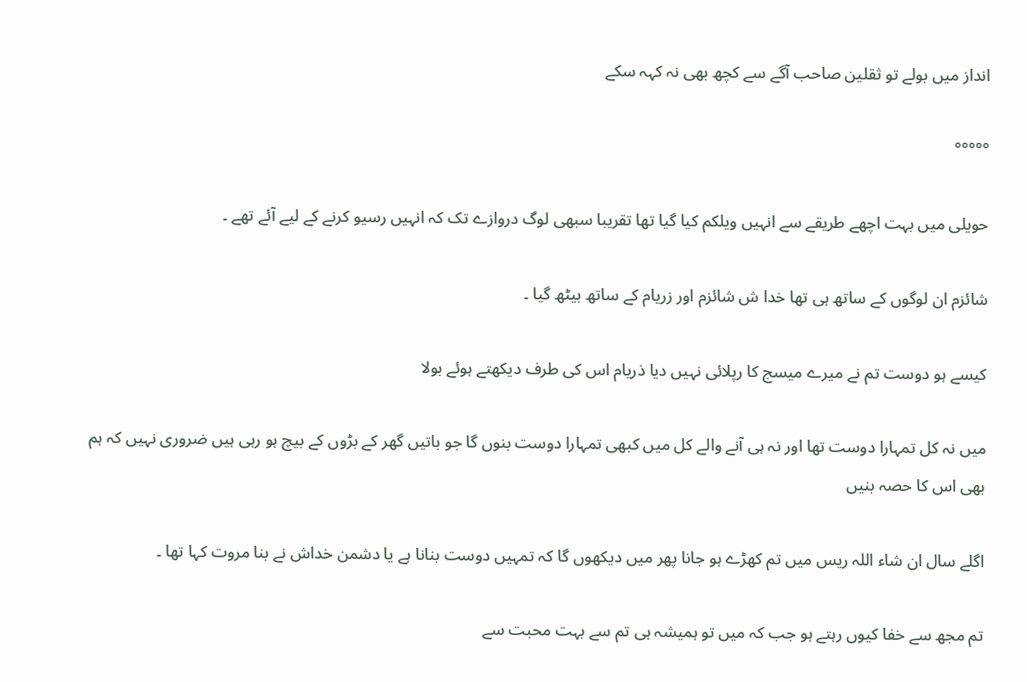انداز میں بولے تو ثقلین صاحب آگے سے کچھ بھی نہ کہہ سکے

°°°°°

حویلی میں بہت اچھے طریقے سے انہیں ویلکم کیا گیا تھا تقریبا سبھی لوگ دروازے تک کہ انہیں رسیو کرنے کے لیے آئے تھے ۔

شائزم ان لوگوں کے ساتھ ہی تھا خدا ش شائزم اور زریام کے ساتھ بیٹھ گیا ۔

کیسے ہو دوست تم نے میرے میسج کا رپلائی نہیں دیا ذریام اس کی طرف دیکھتے ہوئے بولا

میں نہ کل تمہارا دوست تھا اور نہ ہی آنے والے کل میں کبھی تمہارا دوست بنوں گا جو باتیں گھر کے بڑوں کے بیچ ہو رہی ہیں ضروری نہیں کہ ہم بھی اس کا حصہ بنیں

اگلے سال ان شاء اللہ ریس میں تم کھڑے ہو جانا پھر میں دیکھوں گا کہ تمہیں دوست بنانا ہے یا دشمن خداش نے بنا مروت کہا تھا ۔

تم مجھ سے خفا کیوں رہتے ہو جب کہ میں تو ہمیشہ ہی تم سے بہت محبت سے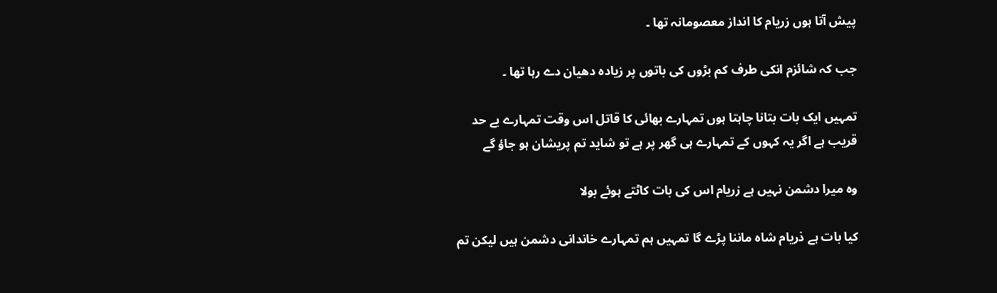پیش آتا ہوں زریام کا انداز معصومانہ تھا ۔

جب کہ شائزم انکی طرف کم بڑوں کی باتوں پر زیادہ دھیان دے رہا تھا ۔

تمہیں ایک بات بتانا چاہتا ہوں تمہارے بھائی کا قاتل اس وقت تمہارے بے حد قریب ہے اگر یہ کہوں کے تمہارے ہی گھر پر ہے تو شاید تم پریشان ہو جاؤ گے

وہ میرا دشمن نہیں ہے زریام اس کی بات کاٹتے ہوئے بولا

کیا بات ہے ذریام شاہ ماننا پڑے گا تمہیں ہم تمہارے خاندانی دشمن ہیں لیکن تم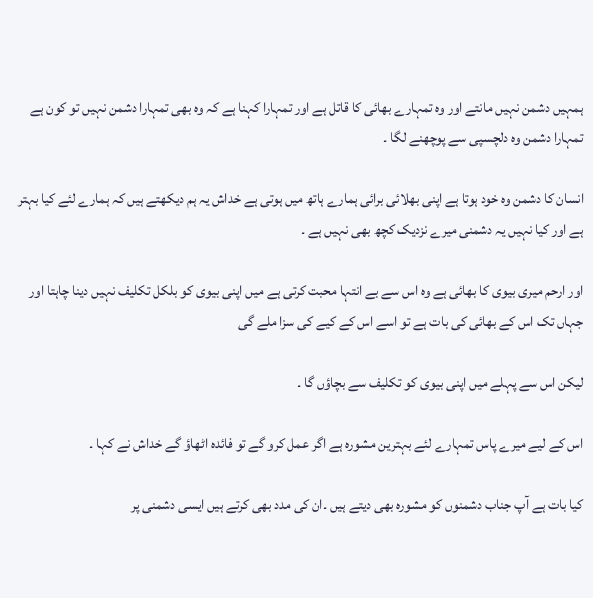ہمہیں دشمن نہیں مانتے اور وہ تمہارے بھائی کا قاتل ہے اور تمہارا کہنا ہے کہ وہ بھی تمہارا دشمن نہیں تو کون ہے تمہارا دشمن وہ دلچسپی سے پوچھنے لگا ۔

انسان کا دشمن وہ خود ہوتا ہے اپنی بھلائی برائی ہمارے ہاتھ میں ہوتی ہے خداش یہ ہم دیکھتے ہیں کہ ہمارے لئے کیا بہتر ہے اور کیا نہیں یہ دشمنی میرے نزدیک کچھ بھی نہیں ہے ۔

اور ارحم میری بیوی کا بھائی ہے وہ اس سے بے انتہا محبت کرتی ہے میں اپنی بیوی کو بلکل تکلیف نہیں دینا چاہتا اور جہاں تک اس کے بھائی کی بات ہے تو اسے اس کے کیے کی سزا ملے گی

لیکن اس سے پہلے میں اپنی بیوی کو تکلیف سے بچاؤں گا ۔

اس کے لیے میرے پاس تمہارے لئے بہترین مشورہ ہے اگر عمل کرو گے تو فائدہ اٹھاؤ گے خداش نے کہا ۔

کیا بات ہے آپ جناب دشمنوں کو مشورہ بھی دیتے ہیں ۔ان کی مدد بھی کرتے ہیں ایسی دشمنی پر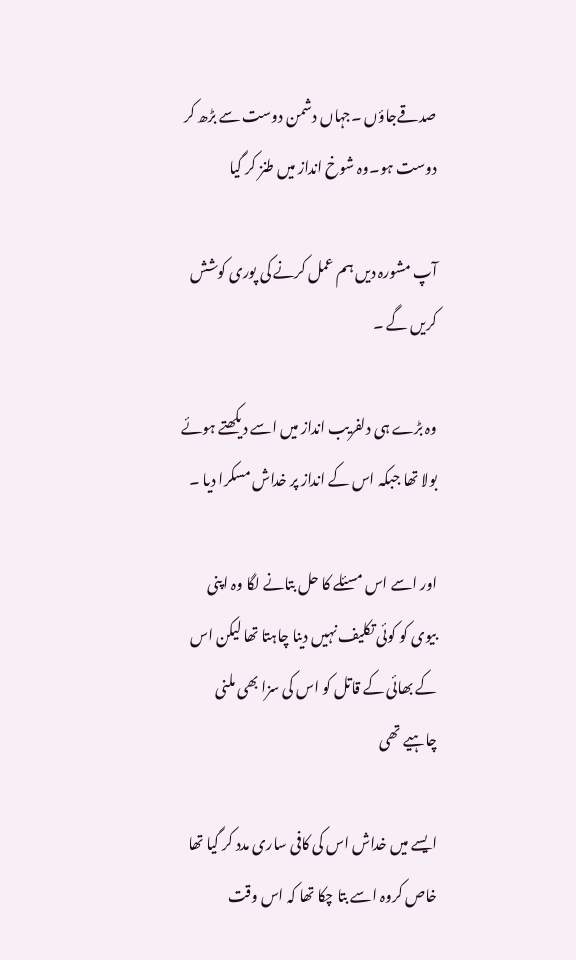صدقےجاؤں ۔جہاں دشمن دوست سے بڑھ کر دوست ہو۔وہ شوخ انداز میں طنز کر گیا

آپ مشورہ دیں ہم عمل کرنے کی پوری کوشش کریں گے ۔

وہ بڑے ہی دلفریب انداز میں اسے دیکھتے ہوئے بولا تھا جبکہ اس کے انداز پر خداش مسکرا دیا ۔

اور اسے اس مسئلے کا حل بتانے لگا وہ اپنی بیوی کو کوئی تکلیف نہیں دینا چاہتا تھا لیکن اس کے بھائی کے قاتل کو اس کی سزا بھی ملنی چاہیے تھی

ایسے میں خداش اس کی کافی ساری مدد کر گیا تھا خاص کروہ اسے بتا چکا تھا کہ اس وقت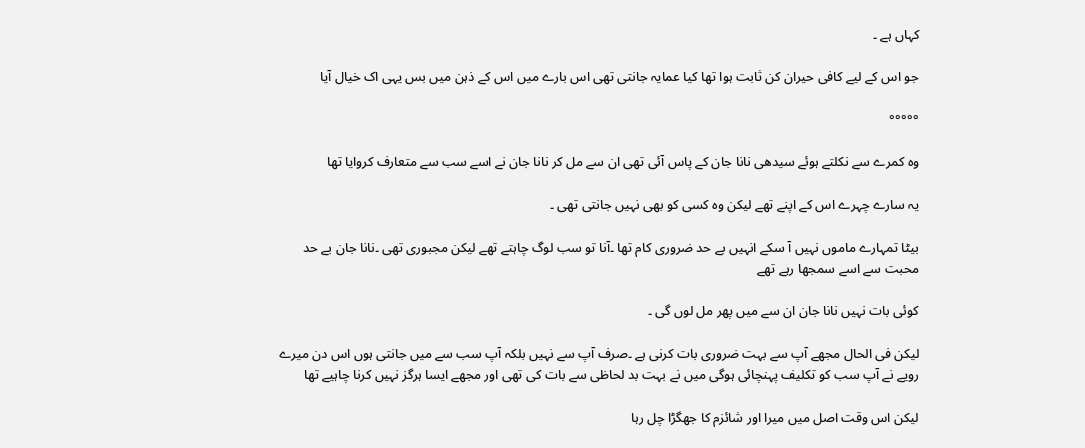کہاں ہے ۔

جو اس کے لیے کافی حیران کن ثابت ہوا تھا کیا عمایہ جانتی تھی اس بارے میں اس کے ذہن میں بس یہی اک خیال آیا

°°°°°

وہ کمرے سے نکلتے ہوئے سیدھی نانا جان کے پاس آئی تھی ان سے مل کر نانا جان نے اسے سب سے متعارف کروایا تھا

یہ سارے چہرے اس کے اپنے تھے لیکن وہ کسی کو بھی نہیں جانتی تھی ۔

بیٹا تمہارے ماموں نہیں آ سکے انہیں بے حد ضروری کام تھا ۔آنا تو سب لوگ چاہتے تھے لیکن مجبوری تھی ۔نانا جان بے حد محبت سے اسے سمجھا رہے تھے

کوئی بات نہیں نانا جان ان سے میں پھر مل لوں گی ۔

لیکن فی الحال مجھے آپ سے بہت ضروری بات کرنی ہے ۔صرف آپ سے نہیں بلکہ آپ سب سے میں جانتی ہوں اس دن میرے رویے نے آپ سب کو تکلیف پہنچائی ہوگی میں نے بہت بد لحاظی سے بات کی تھی اور مجھے ایسا ہرگز نہیں کرنا چاہیے تھا

لیکن اس وقت اصل میں میرا اور شائزم کا جھگڑا چل رہا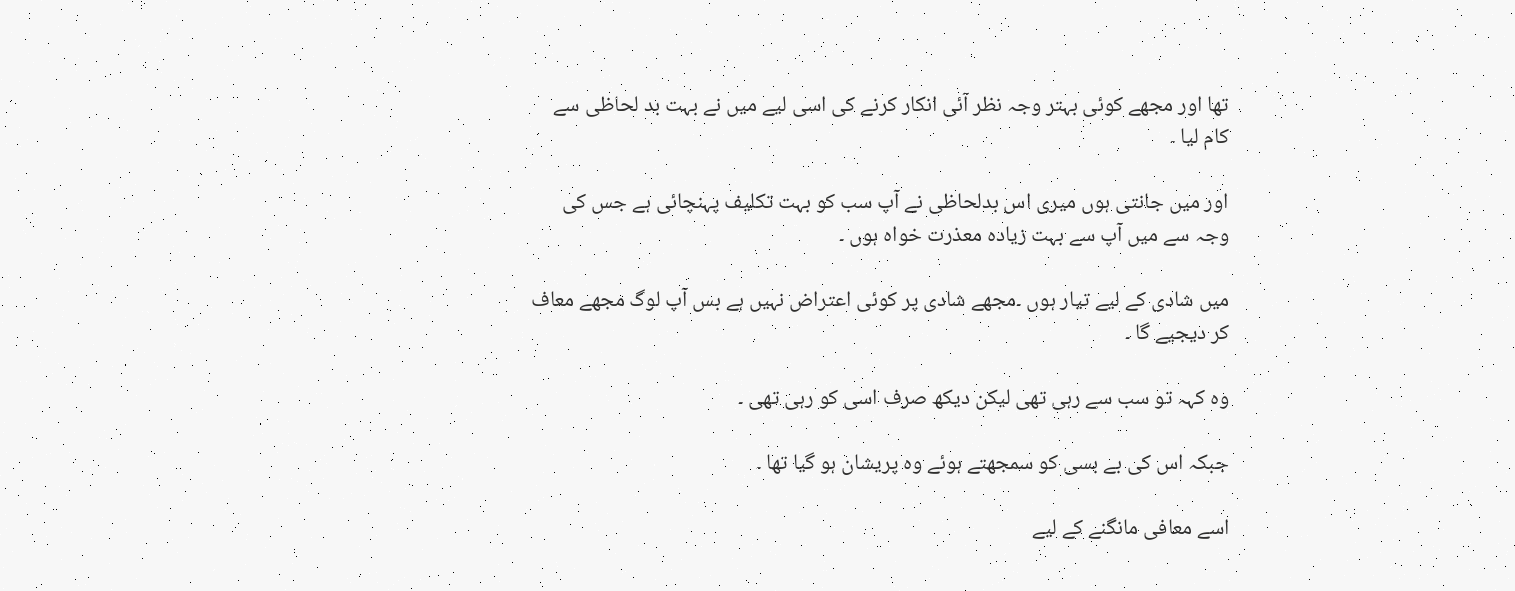تھا اور مجھے کوئی بہتر وجہ نظر آئی انکار کرنے کی اسی لیے میں نے بہت بد لحاظی سے کام لیا ۔

اور میں جانتی ہوں میری اس بدلحاظی نے آپ سب کو بہت تکلیف پہنچائی ہے جس کی وجہ سے میں آپ سے بہت زیادہ معذرت خواہ ہوں ۔

میں شادی کے لیے تیار ہوں ۔مجھے شادی پر کوئی اعتراض نہیں ہے بس آپ لوگ مجھے معاف کر دیجیے گا ۔

وہ کہہ تو سب سے رہی تھی لیکن دیکھ صرف اسی کو رہی تھی ۔

جبکہ اس کی بے بسی کو سمجھتے ہوئے وہ پریشان ہو گیا تھا ۔

اسے معافی مانگنے کے لیے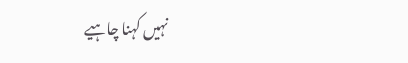نہیں کہنا چاہیے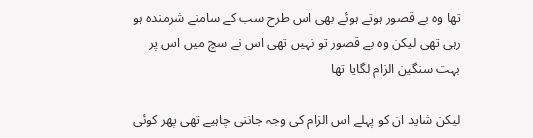تھا وہ بے قصور ہوتے ہوئے بھی اس طرح سب کے سامنے شرمندہ ہو رہی تھی لیکن وہ بے قصور تو نہیں تھی اس نے سچ میں اس پر بہت سنگین الزام لگایا تھا

لیکن شاید ان کو پہلے اس الزام کی وجہ جاننی چاہیے تھی پھر کوئی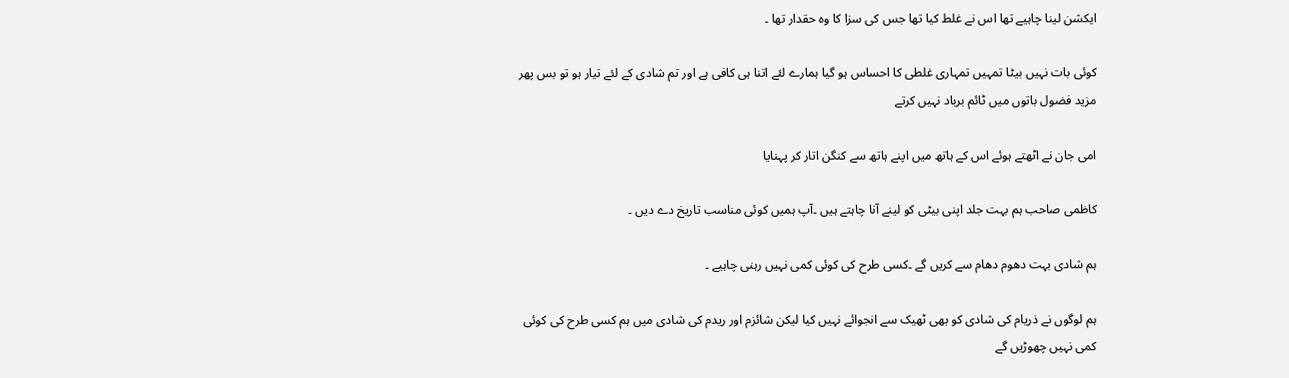ایکشن لینا چاہیے تھا اس نے غلط کیا تھا جس کی سزا کا وہ حقدار تھا ۔

کوئی بات نہیں بیٹا تمہیں تمہاری غلطی کا احساس ہو گیا ہمارے لئے اتنا ہی کافی ہے اور تم شادی کے لئے تیار ہو تو بس پھر مزید فضول باتوں میں ٹائم برباد نہیں کرتے

امی جان نے اٹھتے ہوئے اس کے ہاتھ میں اپنے ہاتھ سے کنگن اتار کر پہنایا

کاظمی صاحب ہم بہت جلد اپنی بیٹی کو لینے آنا چاہتے ہیں ۔آپ ہمیں کوئی مناسب تاریخ دے دیں ۔

ہم شادی بہت دھوم دھام سے کریں گے ۔کسی طرح کی کوئی کمی نہیں رہنی چاہیے ۔

ہم لوگوں نے ذریام کی شادی کو بھی ٹھیک سے انجوائے نہیں کیا لیکن شائزم اور ریدم کی شادی میں ہم کسی طرح کی کوئی کمی نہیں چھوڑیں گے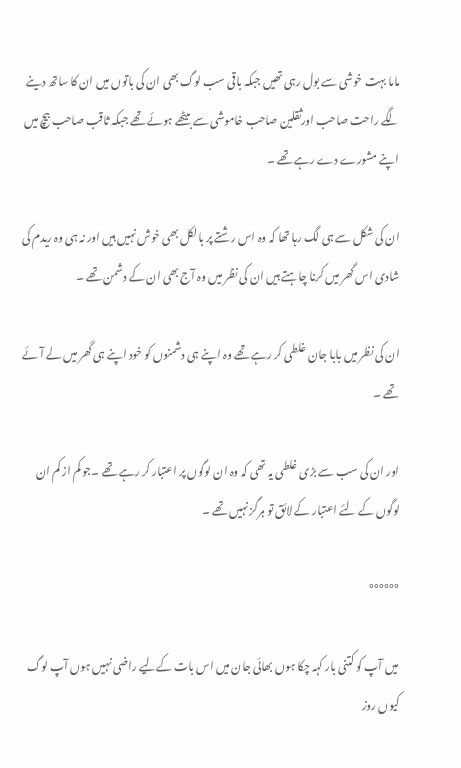ماما بہت خوشی سے بول رہی تھیں جبکہ باقی سب لوگ بھی ان کی باتوں میں ان کا ساتھ دینے لگے راحت صاحب اورثقلین صاحب خاموشی سے بیٹھے ہوئے تھے جبکہ ثاقب صاحب بیچ میں اپنے مشورے دے رہے تھے ۔

ان کی شکل سے ہی لگ رہا تھا کہ وہ اس رشتے پر بالکل بھی خوش نہیں ہیں اور نہ ہی وہ ریدم کی شادی اس گھر میں کرنا چاہتے ہیں ان کی نظر میں وہ آج بھی ان کے دشمن تھے ۔

ان کی نظر میں بابا جان غلطی کر رہے تھے وہ اپنے ہی دشمنوں کو خود اپنے ہی گھر میں لے آئے تھے ۔

اور ان کی سب سے بڑی غلطی یہ تھی کہ وہ ان لوگوں پر اعتبار کر رہے تھے ۔جو کم از کم ان لوگوں کے لئے اعتبار کے لائق تو ہرگز نہیں تھے ۔

°°°°°°

میں آپ کو کتنی بار کہہ چکا ہوں بھائی جان میں اس بات کےلیے راضی نہیں ہوں آپ لوگ کیوں روز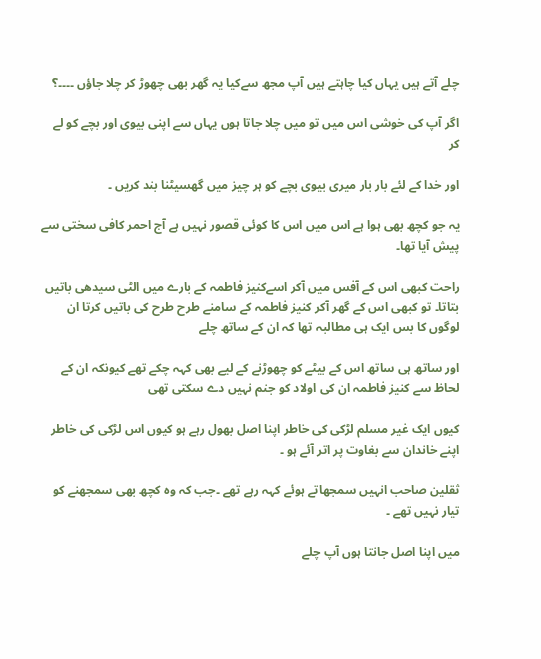چلے آتے ہیں یہاں کیا چاہتے ہیں آپ مجھ سےکیا یہ گھر بھی چھوڑ کر چلا جاؤں ۔۔۔۔؟

اگر آپ کی خوشی اس میں تو میں چلا جاتا ہوں یہاں سے اپنی بیوی اور بچے کو لے کر

اور خدا کے لئے بار بار میری بیوی بچے کو ہر چیز میں گھسیٹنا بند کریں ۔

یہ جو کچھ بھی ہوا ہے اس میں اس کا کوئی قصور نہیں ہے آج احمر کافی سختی سے پیش آیا تھا۔

راحت کبھی اس کے آفس میں آکر اسےکنیز فاطمہ کے بارے میں الٹی سیدھی باتیں بتاتا۔ تو کبھی اس کے گھر آکر کنیز فاطمہ کے سامنے طرح طرح کی باتیں کرتا ان لوگوں کا بس ایک ہی مطالبہ تھا کہ ان کے ساتھ چلے

اور ساتھ ہی ساتھ اس کے بیٹے کو چھوڑنے کے لیے بھی کہہ چکے تھے کیونکہ ان کے لحاظ سے کنیز فاطمہ ان کی اولاد کو جنم نہیں دے سکتی تھی

کیوں ایک غیر مسلم لڑکی کی خاطر اپنا اصل بھول رہے ہو کیوں اس لڑکی کی خاطر اپنے خاندان سے بغاوت پر اتر آئے ہو ۔

ثقلین صاحب انہیں سمجھاتے ہوئے کہہ رہے تھے ۔جب کہ وہ کچھ بھی سمجھنے کو تیار نہیں تھے ۔

میں اپنا اصل جانتا ہوں آپ چلے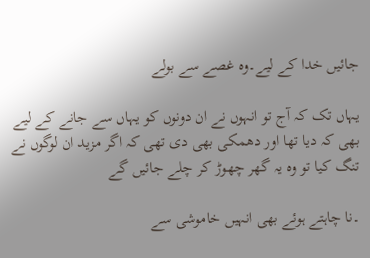جائیں خدا کے لیے۔وہ غصے سے بولے

یہاں تک کہ آج تو انہوں نے ان دونوں کو یہاں سے جانے کے لیے بھی کہ دیا تھا اور دھمکی بھی دی تھی کہ اگر مزید ان لوگوں نے تنگ کیا تو وہ یہ گھر چھوڑ کر چلے جائیں گے

۔نا چاہتے ہوئے بھی انہیں خاموشی سے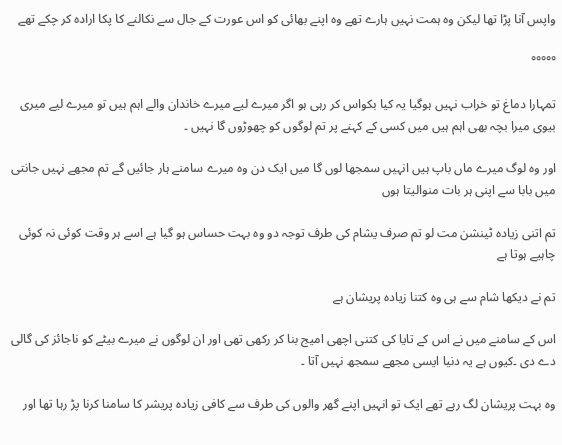واپس آنا پڑا تھا لیکن وہ ہمت نہیں ہارے تھے وہ اپنے بھائی کو اس عورت کے جال سے نکالنے کا پکا ارادہ کر چکے تھے

°°°°°

تمہارا دماغ تو خراب نہیں ہوگیا یہ کیا بکواس کر رہی ہو اگر میرے لیے میرے خاندان والے اہم ہیں تو میرے لیے میری بیوی میرا بچہ بھی اہم ہیں میں کسی کے کہنے پر تم لوگوں کو چھوڑوں گا نہیں ۔

اور وہ لوگ میرے ماں باپ ہیں انہیں سمجھا لوں گا میں ایک دن وہ میرے سامنے ہار جائیں گے تم مجھے نہیں جانتی میں بابا سے اپنی ہر بات منوالیتا ہوں

تم اتنی زیادہ ٹینشن مت لو تم صرف یشام کی طرف توجہ دو وہ بہت حساس ہو گیا ہے اسے ہر وقت کوئی نہ کوئی چاہیے ہوتا ہے

تم نے دیکھا شام سے ہی وہ کتنا زیادہ پریشان ہے

اس کے سامنے میں نے اس کے تایا کی کتنی اچھی امیج بنا کر رکھی تھی اور ان لوگوں نے میرے بیٹے کو ناجائز کی گالی دے دی ۔کیوں ہے یہ دنیا ایسی مجھے سمجھ نہیں آتا ۔

وہ بہت پریشان لگ رہے تھے ایک تو انہیں اپنے گھر والوں کی طرف سے کافی زیادہ پریشر کا سامنا کرنا پڑ رہا تھا اور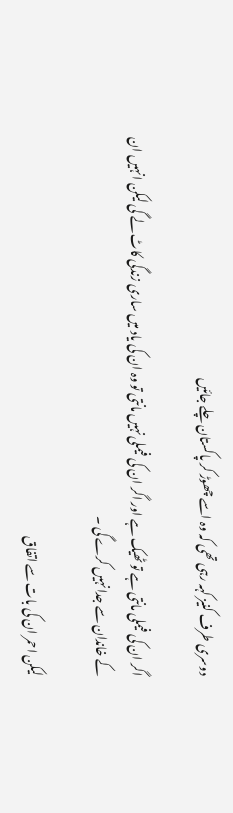دوسری طرف کنیز کہہ رہی تھی کہ وہ اسے چھوڑ کر پاکستان چلے جائیں

اگر ان کی فیملی مانتی ہے تو ٹھیک ہے اور اگر ان کی فیملی نہیں مانتی تو وہ ان کی یاد میں ساری زندگی کاٹ لے گی لیکن انہیں ان کے خاندان سے جدا نہیں کرے گی ۔

لیکن احمر ان کی بات سے اتفاق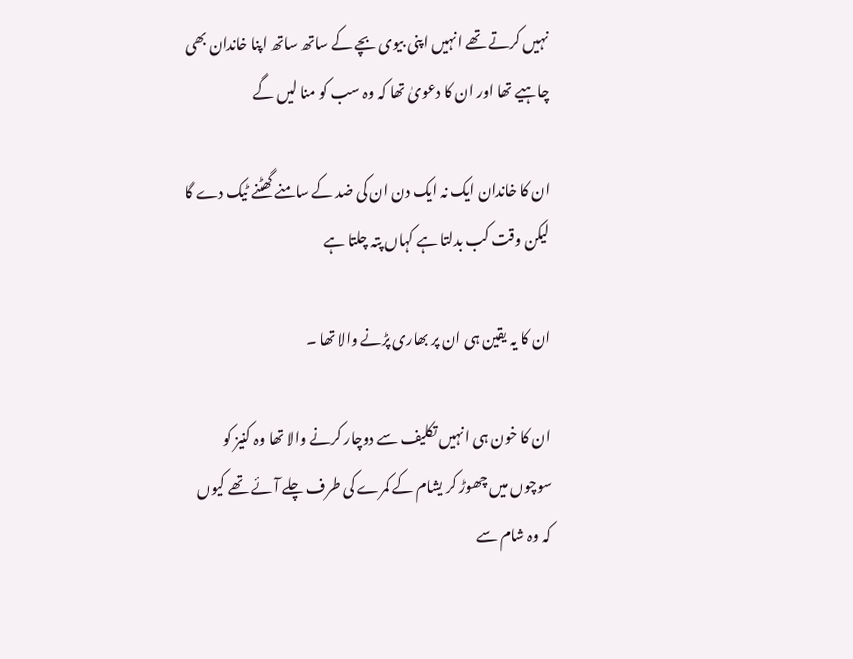نہیں کرتے تھے انہیں اپنی بیوی بچے کے ساتھ ساتھ اپنا خاندان بھی چاہیے تھا اور ان کا دعویٰ تھا کہ وہ سب کو منا لیں گے

ان کا خاندان ایک نہ ایک دن ان کی ضد کے سامنے گھٹنے ٹیک دے گا لیکن وقت کب بدلتا ہے کہاں پتہ چلتا ہے

ان کا یہ یقین ہی ان پر بھاری پڑنے والا تھا ۔

ان کا خون ہی انہیں تکلیف سے دوچار کرنے والا تھا وہ کنیز کو سوچوں میں چھوڑ کر یشام کے کمرے کی طرف چلے آئے تھے کیوں کہ وہ شام سے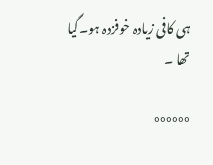ہی کافی زیادہ خوفزدہ ہو۔گیا تھا ۔

°°°°°°